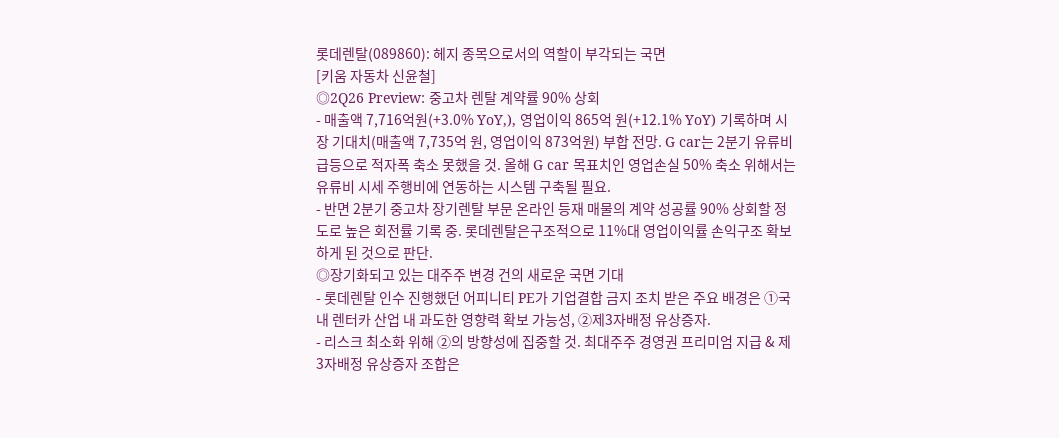롯데렌탈(089860): 헤지 종목으로서의 역할이 부각되는 국면
[키움 자동차 신윤철]
◎2Q26 Preview: 중고차 렌탈 계약률 90% 상회
- 매출액 7,716억원(+3.0% YoY,), 영업이익 865억 원(+12.1% YoY) 기록하며 시장 기대치(매출액 7,735억 원, 영업이익 873억원) 부합 전망. G car는 2분기 유류비 급등으로 적자폭 축소 못했을 것. 올해 G car 목표치인 영업손실 50% 축소 위해서는 유류비 시세 주행비에 연동하는 시스템 구축될 필요.
- 반면 2분기 중고차 장기렌탈 부문 온라인 등재 매물의 계약 성공률 90% 상회할 정도로 높은 회전률 기록 중. 롯데렌탈은구조적으로 11%대 영업이익률 손익구조 확보하게 된 것으로 판단.
◎장기화되고 있는 대주주 변경 건의 새로운 국면 기대
- 롯데렌탈 인수 진행했던 어피니티 PE가 기업결합 금지 조치 받은 주요 배경은 ①국내 렌터카 산업 내 과도한 영향력 확보 가능성, ②제3자배정 유상증자.
- 리스크 최소화 위해 ②의 방향성에 집중할 것. 최대주주 경영권 프리미엄 지급 & 제3자배정 유상증자 조합은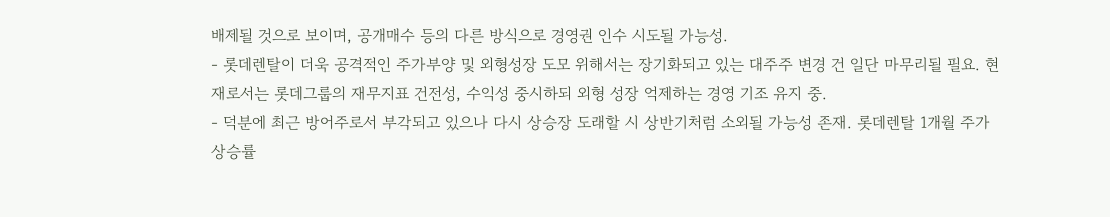배제될 것으로 보이며, 공개매수 등의 다른 방식으로 경영권 인수 시도될 가능성.
- 롯데렌탈이 더욱 공격적인 주가부양 및 외형성장 도모 위해서는 장기화되고 있는 대주주 변경 건 일단 마무리될 필요. 현재로서는 롯데그룹의 재무지표 건전성, 수익성 중시하되 외형 성장 억제하는 경영 기조 유지 중.
- 덕분에 최근 방어주로서 부각되고 있으나 다시 상승장 도래할 시 상반기처럼 소외될 가능성 존재. 롯데렌탈 1개월 주가 상승률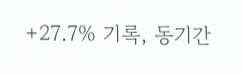+27.7% 기록, 동기간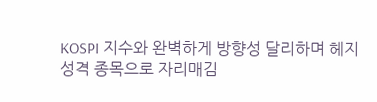KOSPI 지수와 완벽하게 방향성 달리하며 헤지 성격 종목으로 자리매김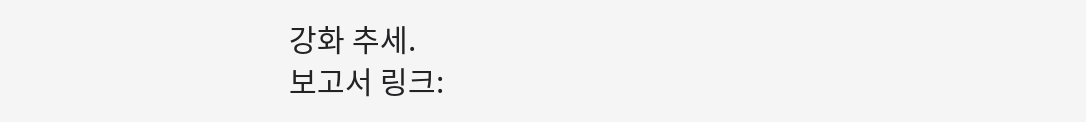강화 추세.
보고서 링크: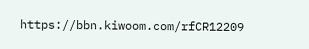https://bbn.kiwoom.com/rfCR12209